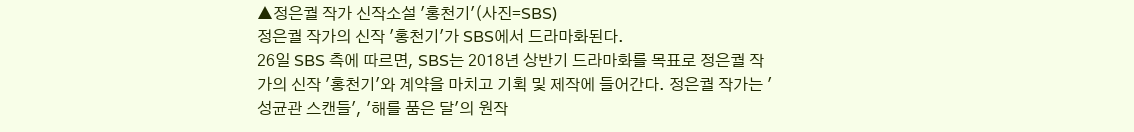▲정은궐 작가 신작소설 '홍천기'(사진=SBS)
정은궐 작가의 신작 '홍천기'가 SBS에서 드라마화된다.
26일 SBS 측에 따르면, SBS는 2018년 상반기 드라마화를 목표로 정은궐 작가의 신작 '홍천기'와 계약을 마치고 기획 및 제작에 들어간다. 정은궐 작가는 '성균관 스캔들', '해를 품은 달'의 원작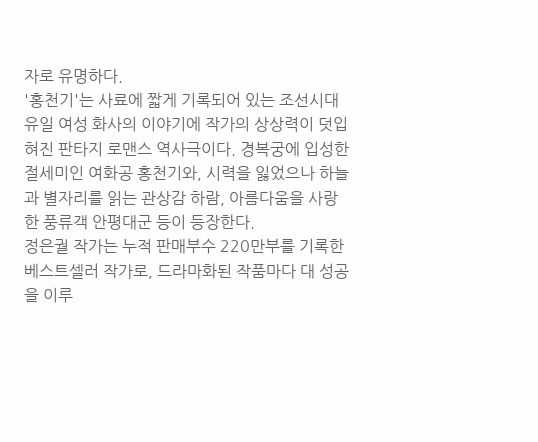자로 유명하다.
'홍천기'는 사료에 짧게 기록되어 있는 조선시대 유일 여성 화사의 이야기에 작가의 상상력이 덧입혀진 판타지 로맨스 역사극이다. 경복궁에 입성한 절세미인 여화공 홍천기와, 시력을 잃었으나 하늘과 별자리를 읽는 관상감 하람, 아름다움을 사랑한 풍류객 안평대군 등이 등장한다.
정은궐 작가는 누적 판매부수 220만부를 기록한 베스트셀러 작가로, 드라마화된 작품마다 대 성공을 이루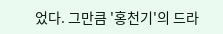었다. 그만큼 '홍천기'의 드라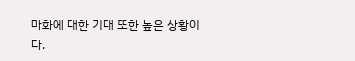마화에 대한 기대 또한 높은 상황이다.